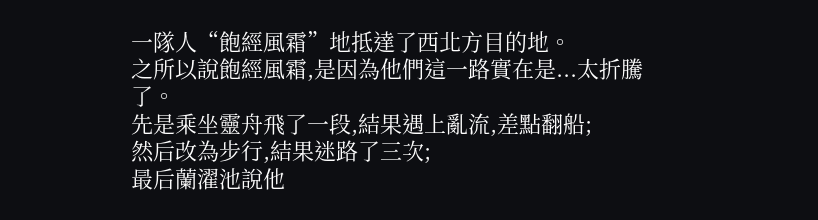一隊人“飽經風霜”地抵達了西北方目的地。
之所以說飽經風霜,是因為他們這一路實在是...太折騰了。
先是乘坐靈舟飛了一段,結果遇上亂流,差點翻船;
然后改為步行,結果迷路了三次;
最后蘭濯池說他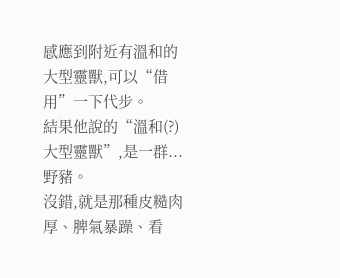感應到附近有溫和的大型靈獸,可以“借用”一下代步。
結果他說的“溫和(?)大型靈獸”,是一群...野豬。
沒錯,就是那種皮糙肉厚、脾氣暴躁、看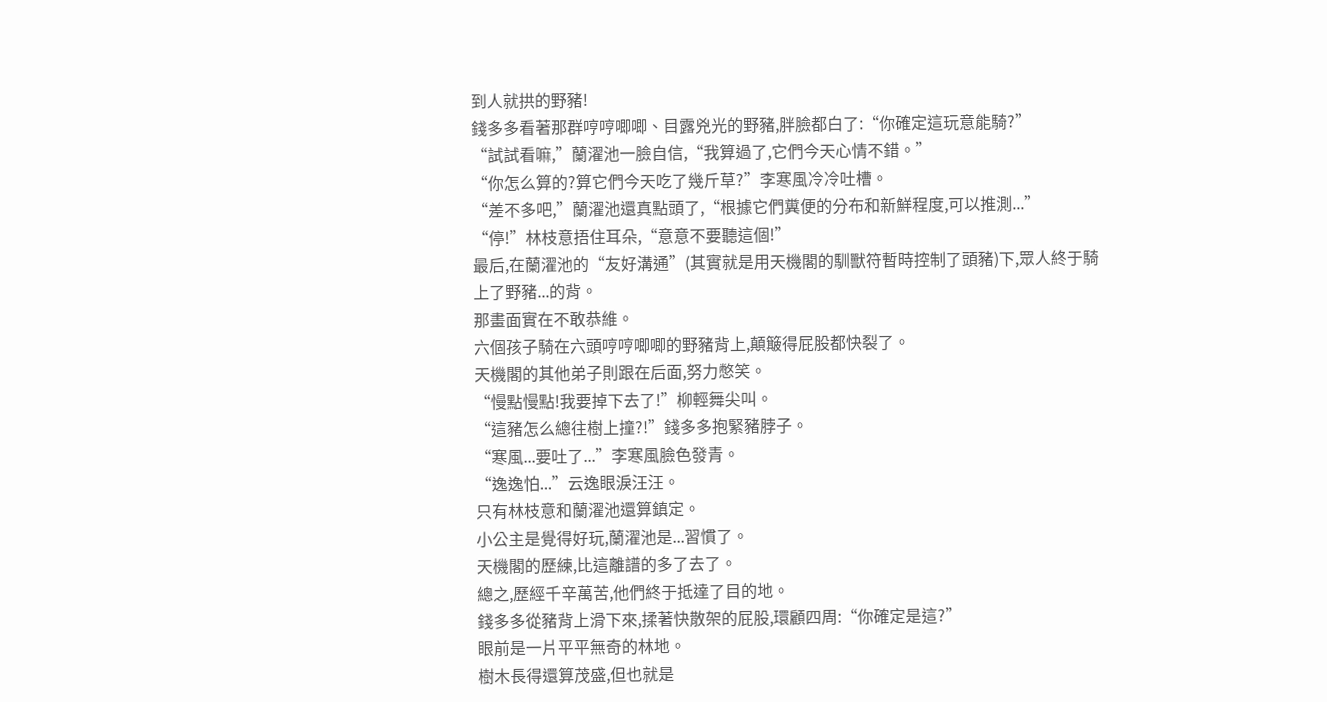到人就拱的野豬!
錢多多看著那群哼哼唧唧、目露兇光的野豬,胖臉都白了:“你確定這玩意能騎?”
“試試看嘛,”蘭濯池一臉自信,“我算過了,它們今天心情不錯。”
“你怎么算的?算它們今天吃了幾斤草?”李寒風冷冷吐槽。
“差不多吧,”蘭濯池還真點頭了,“根據它們糞便的分布和新鮮程度,可以推測...”
“停!”林枝意捂住耳朵,“意意不要聽這個!”
最后,在蘭濯池的“友好溝通”(其實就是用天機閣的馴獸符暫時控制了頭豬)下,眾人終于騎上了野豬...的背。
那畫面實在不敢恭維。
六個孩子騎在六頭哼哼唧唧的野豬背上,顛簸得屁股都快裂了。
天機閣的其他弟子則跟在后面,努力憋笑。
“慢點慢點!我要掉下去了!”柳輕舞尖叫。
“這豬怎么總往樹上撞?!”錢多多抱緊豬脖子。
“寒風...要吐了...”李寒風臉色發青。
“逸逸怕...”云逸眼淚汪汪。
只有林枝意和蘭濯池還算鎮定。
小公主是覺得好玩,蘭濯池是...習慣了。
天機閣的歷練,比這離譜的多了去了。
總之,歷經千辛萬苦,他們終于抵達了目的地。
錢多多從豬背上滑下來,揉著快散架的屁股,環顧四周:“你確定是這?”
眼前是一片平平無奇的林地。
樹木長得還算茂盛,但也就是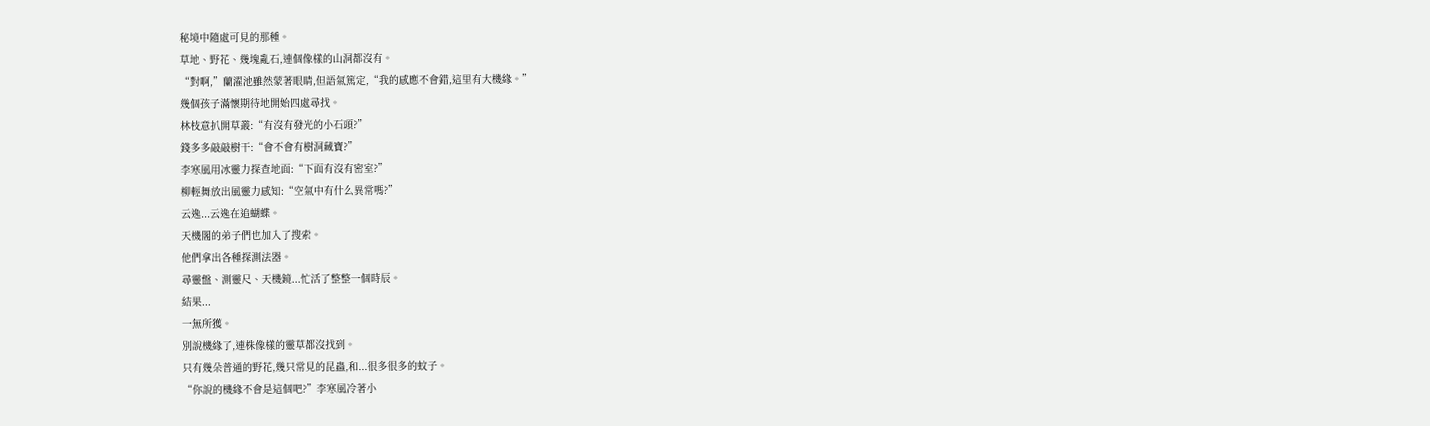秘境中隨處可見的那種。
草地、野花、幾塊亂石,連個像樣的山洞都沒有。
“對啊,”蘭濯池雖然蒙著眼睛,但語氣篤定,“我的感應不會錯,這里有大機緣。”
幾個孩子滿懷期待地開始四處尋找。
林枝意扒開草叢:“有沒有發光的小石頭?”
錢多多敲敲樹干:“會不會有樹洞藏寶?”
李寒風用冰靈力探查地面:“下面有沒有密室?”
柳輕舞放出風靈力感知:“空氣中有什么異常嗎?”
云逸...云逸在追蝴蝶。
天機閣的弟子們也加入了搜索。
他們拿出各種探測法器。
尋靈盤、測靈尺、天機鏡...忙活了整整一個時辰。
結果...
一無所獲。
別說機緣了,連株像樣的靈草都沒找到。
只有幾朵普通的野花,幾只常見的昆蟲,和...很多很多的蚊子。
“你說的機緣不會是這個吧?”李寒風冷著小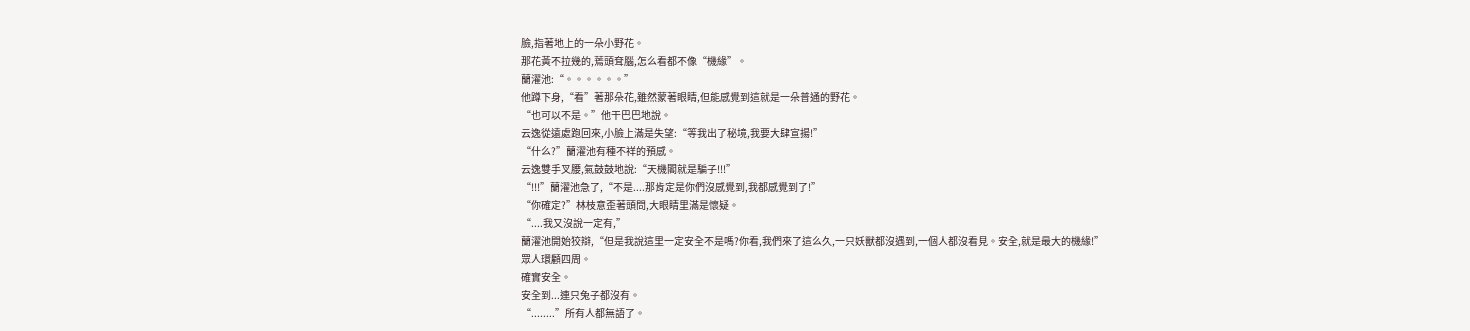臉,指著地上的一朵小野花。
那花黃不拉幾的,蔫頭耷腦,怎么看都不像“機緣”。
蘭濯池:“。。。。。。”
他蹲下身,“看”著那朵花,雖然蒙著眼睛,但能感覺到這就是一朵普通的野花。
“也可以不是。”他干巴巴地說。
云逸從遠處跑回來,小臉上滿是失望:“等我出了秘境,我要大肆宣揚!”
“什么?”蘭濯池有種不祥的預感。
云逸雙手叉腰,氣鼓鼓地說:“天機閣就是騙子!!!”
“!!!”蘭濯池急了,“不是....那肯定是你們沒感覺到,我都感覺到了!”
“你確定?”林枝意歪著頭問,大眼睛里滿是懷疑。
“....我又沒說一定有,”
蘭濯池開始狡辯,“但是我說這里一定安全不是嗎?你看,我們來了這么久,一只妖獸都沒遇到,一個人都沒看見。安全,就是最大的機緣!”
眾人環顧四周。
確實安全。
安全到...連只兔子都沒有。
“........”所有人都無語了。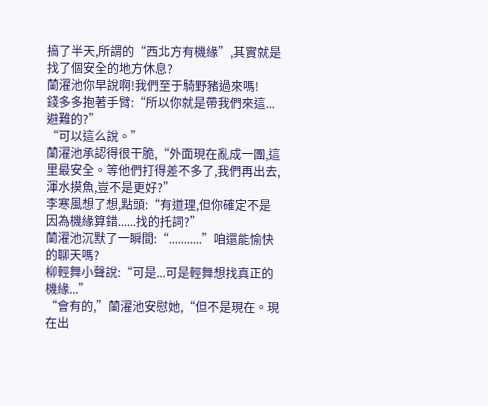搞了半天,所謂的“西北方有機緣”,其實就是找了個安全的地方休息?
蘭濯池你早說啊!我們至于騎野豬過來嗎!
錢多多抱著手臂:“所以你就是帶我們來這...避難的?”
“可以這么說。”
蘭濯池承認得很干脆,“外面現在亂成一團,這里最安全。等他們打得差不多了,我們再出去,渾水摸魚,豈不是更好?”
李寒風想了想,點頭:“有道理,但你確定不是因為機緣算錯......找的托詞?”
蘭濯池沉默了一瞬間:“...........”咱還能愉快的聊天嗎?
柳輕舞小聲說:“可是...可是輕舞想找真正的機緣...”
“會有的,”蘭濯池安慰她,“但不是現在。現在出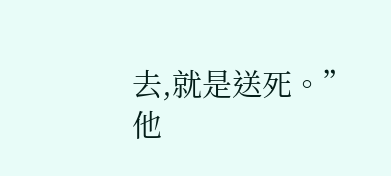去,就是送死。”
他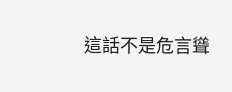這話不是危言聳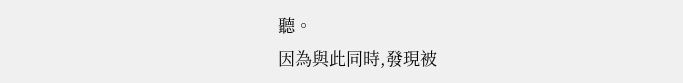聽。
因為與此同時,發現被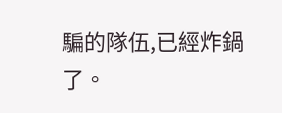騙的隊伍,已經炸鍋了。